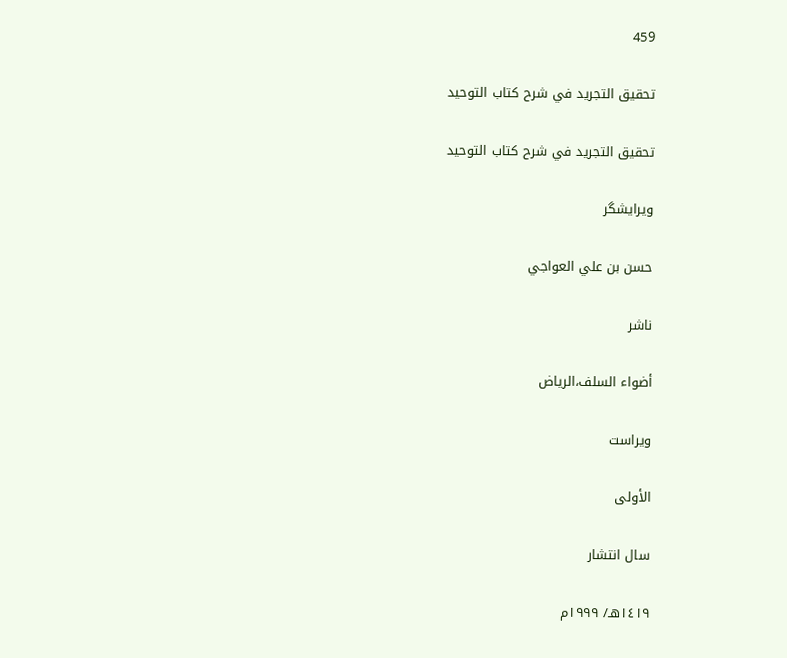459

تحقيق التجريد في شرح كتاب التوحيد

تحقيق التجريد في شرح كتاب التوحيد

ویرایشگر

حسن بن علي العواجي

ناشر

أضواء السلف،الرياض

ویراست

الأولى

سال انتشار

١٤١٩هـ/ ١٩٩٩م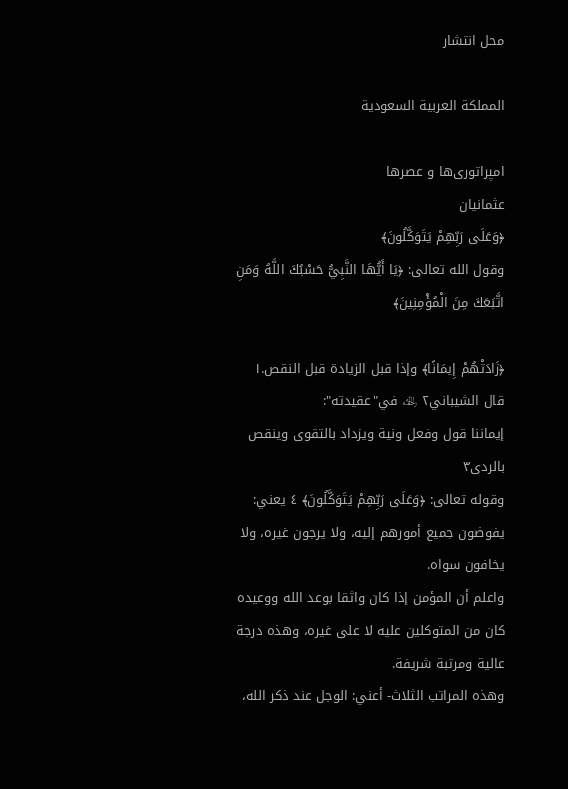محل انتشار

المملكة العربية السعودية

امپراتوری‌ها و عصرها
عثمانیان
﴿وَعَلَى رَبِّهِمْ يَتَوَكَّلُونَ﴾
وقول الله تعالى: ﴿يَا أَيُّهَا النَّبِيُّ حَسْبُكَ اللَّهُ وَمَنِ اتَّبَعَكَ مِنَ الْمُؤْمِنِينَ﴾

﴿زَادَتْهُمْ إِيمَانًا﴾ وإذا قبل الزيادة قبل النقص.١
قال الشيباني٢ ﵀ في"عقيدته":
إيماننا قول وفعل ونية ويزداد بالتقوى وينقص بالردى٣
وقوله تعالى: ﴿وَعَلَى رَبِّهِمْ يَتَوَكَّلُونَ﴾ ٤ يعني: يفوضون جميع أمورهم إليه، ولا يرجون غيره، ولا يخافون سواه.
واعلم أن المؤمن إذا كان واثقا بوعد الله ووعيده كان من المتوكلين عليه لا على غيره، وهذه درجة عالية ومرتبة شريفة.
وهذه المراتب الثلاث- أعني: الوجل عند ذكر الله،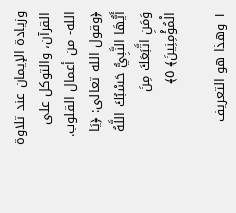وزيادة الإيمان عند تلاوة القرآن، والتوكل على الله- من أعمال القلوب.
﴿وقول الله تعالى: ﴿يَا أَيُّهَا النَّبِيُّ حَسْبُكَ اللَّهُ وَمَنِ اتَّبَعَكَ مِنَ الْمُؤْمِنِينَ﴾ ٥﴾

١ وهذا هو التعريف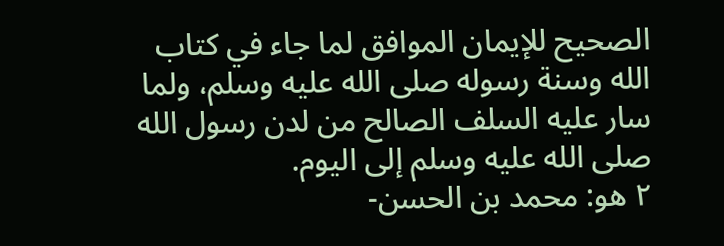الصحيح للإيمان الموافق لما جاء في كتاب الله وسنة رسوله صلى الله عليه وسلم، ولما سار عليه السلف الصالح من لدن رسول الله صلى الله عليه وسلم إلى اليوم.
٢ هو: محمد بن الحسن-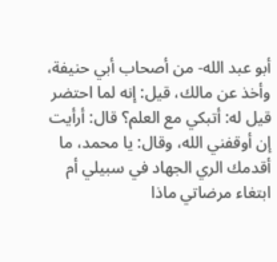أبو عبد الله- من أصحاب أبي حنيفة، وأخذ عن مالك، قيل: إنه لما احتضر قيل له: أتبكي مع العلم؟ قال: أرأيت إن أوقفني الله، وقال: يا محمد، ما أقدمك الري الجهاد في سبيلي أم ابتغاء مرضاتي ماذا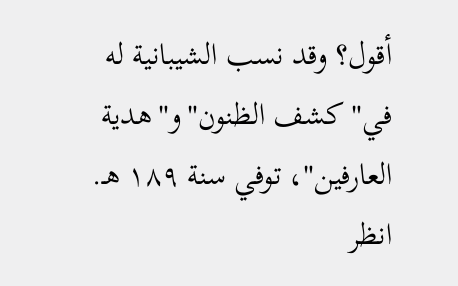أقول؟ وقد نسب الشيبانية له في"كشف الظنون"و"هدية العارفين"، توفي سنة ١٨٩ هـ. انظر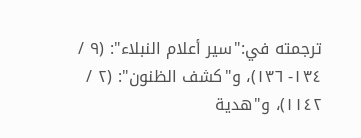ترجمته في:"سير أعلام النبلاء": (٩ / ١٣٤- ١٣٦)، و"كشف الظنون": (٢ / ١١٤٢)، و"هدية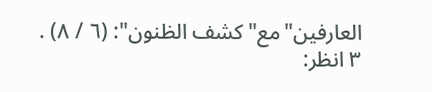العارفين"مع"كشف الظنون": (٦ / ٨) .
٣ انظر: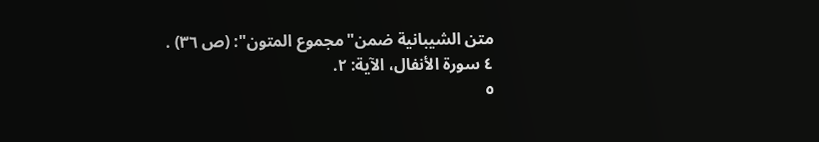متن الشيبانية ضمن"مجموع المتون": (ص ٣٦) .
٤ سورة الأنفال، الآية: ٢.
٥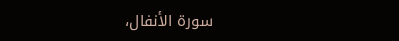سورة الأنفال،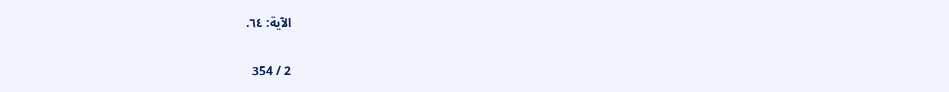الآية: ٦٤.

2 / 354